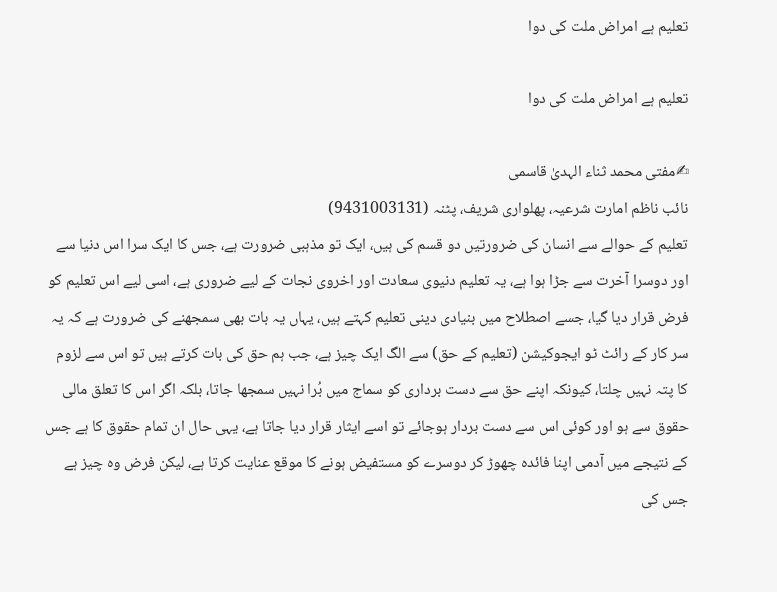تعلیم ہے امراض ملت کی دوا

تعلیم ہے امراض ملت کی دوا

✍مفتی محمد ثناء الہدیٰ قاسمی
نائب ناظم امارت شرعیہ، پھلواری شریف، پٹنہ (9431003131)
تعلیم کے حوالے سے انسان کی ضرورتیں دو قسم کی ہیں، ایک تو مذہبی ضرورت ہے، جس کا ایک سرا اس دنیا سے اور دوسرا آخرت سے جڑا ہوا ہے، یہ تعلیم دنیوی سعادت اور اخروی نجات کے لیے ضروری ہے، اسی لیے اس تعلیم کو فرض قرار دیا گیا، جسے اصطلاح میں بنیادی دینی تعلیم کہتے ہیں، یہاں یہ بات بھی سمجھنے کی ضرورت ہے کہ یہ سر کار کے رائٹ ٹو ایجوکیشن (تعلیم کے حق) سے الگ ایک چیز ہے، جب ہم حق کی بات کرتے ہیں تو اس سے لزوم کا پتہ نہیں چلتا، کیونکہ اپنے حق سے دست برداری کو سماج میں بُرا نہیں سمجھا جاتا، بلکہ اگر اس کا تعلق مالی حقوق سے ہو اور کوئی اس سے دست بردار ہوجائے تو اسے ایثار قرار دیا جاتا ہے، یہی حال ان تمام حقوق کا ہے جس کے نتیجے میں آدمی اپنا فائدہ چھوڑ کر دوسرے کو مستفیض ہونے کا موقع عنایت کرتا ہے، لیکن فرض وہ چیز ہے جس کی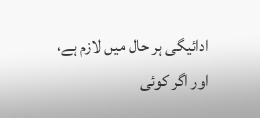ادائیگی ہر حال میں لازم ہے، اور اگر کوئی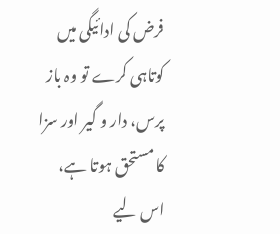فرض کی ادائیگی میں کوتاہی کرے تو وہ باز پرس، دار و گیر اور سزا کا مستحق ہوتا ہے، اس لیے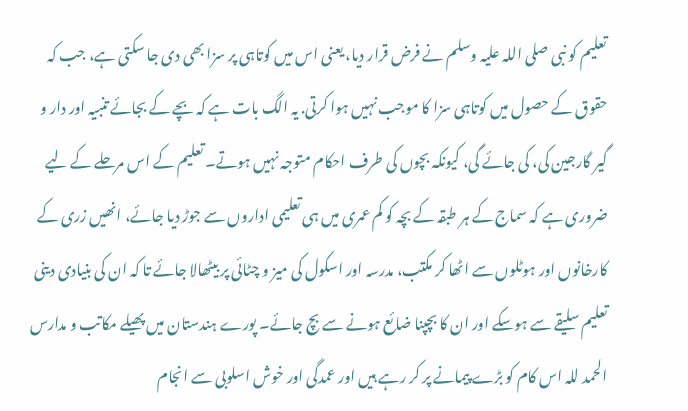تعلیم کو نبی صلی اللہ علیہ وسلم نے فرض قرار دیا، یعنی اس میں کوتاہی پر سزا بھی دی جا سکتی ہے، جب کہ حقوق کے حصول میں کوتاہی سزا کا موجب نہیں ہوا کرتی. یہ الگ بات ہے کہ بچے کے بجائے تنبیہ اور دار و گیر گارجین کی، کی جائے گی، کیونکہ بچوں کی طرف احکام متوجہ نہیں ہوتے۔ تعلیم کے اس مرحلے کے لیے ضروری ہے کہ سماج کے ہر طبقہ کے بچہ کو کم عمری میں ہی تعلیمی اداروں سے جوڑ دیا جائے، انھیں زری کے کارخانوں اور ہوٹلوں سے اٹھا کر مکتب، مدرسہ اور اسکول کی میز و چٹائی پر بیٹھالا جائے تا کہ ان کی بنیادی دینی تعلیم سلیقے سے ہوسکے اور ان کا بچپنا ضائع ہونے سے بچ جائے۔ پورے ہندستان میں پھیلے مکاتب و مدارس الحمد للہ اس کام کو بڑے پیمانے پر کر رہے ہیں اور عمدگی اور خوش اسلوبی سے انجام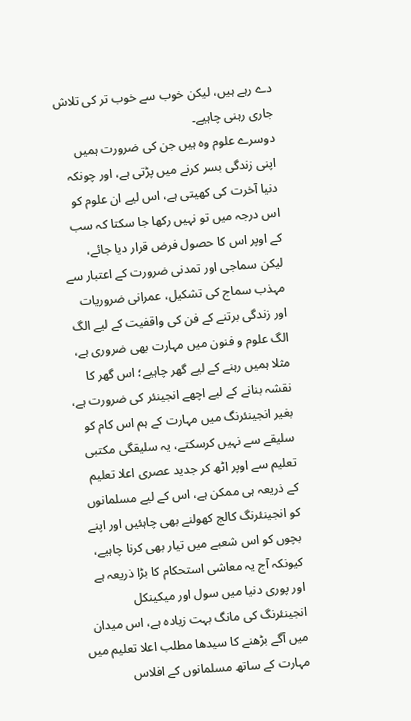دے رہے ہیں، لیکن خوب سے خوب تر کی تلاش جاری رہنی چاہیے۔
دوسرے علوم وہ ہیں جن کی ضرورت ہمیں اپنی زندگی بسر کرنے میں پڑتی ہے، اور چونکہ دنیا آخرت کی کھیتی ہے، اس لیے ان علوم کو اس درجہ میں تو نہیں رکھا جا سکتا کہ سب کے اوپر اس کا حصول فرض قرار دیا جائے، لیکن سماجی اور تمدنی ضرورت کے اعتبار سے مہذب سماج کی تشکیل، عمرانی ضروریات اور زندگی برتنے کے فن کی واقفیت کے لیے الگ الگ علوم و فنون میں مہارت بھی ضروری ہے، مثلا ہمیں رہنے کے لیے گھر چاہیے؛ اس گھر کا نقشہ بنانے کے لیے اچھے انجینئر کی ضرورت ہے، بغیر انجینئرنگ میں مہارت کے ہم اس کام کو سلیقے سے نہیں کرسکتے، یہ سلیقگی مکتبی تعلیم سے اوپر اٹھ کر جدید عصری اعلا تعلیم کے ذریعہ ہی ممکن ہے، اس کے لیے مسلمانوں کو انجینئرنگ کالج کھولنے بھی چاہئیں اور اپنے بچوں کو اس شعبے میں تیار بھی کرنا چاہیے، کیونکہ آج یہ معاشی استحکام کا بڑا ذریعہ ہے اور پوری دنیا میں سول اور میکینکل انجینئرنگ کی مانگ بہت زیادہ ہے، اس میدان میں آگے بڑھنے کا سیدھا مطلب اعلا تعلیم میں مہارت کے ساتھ مسلمانوں کے افلاس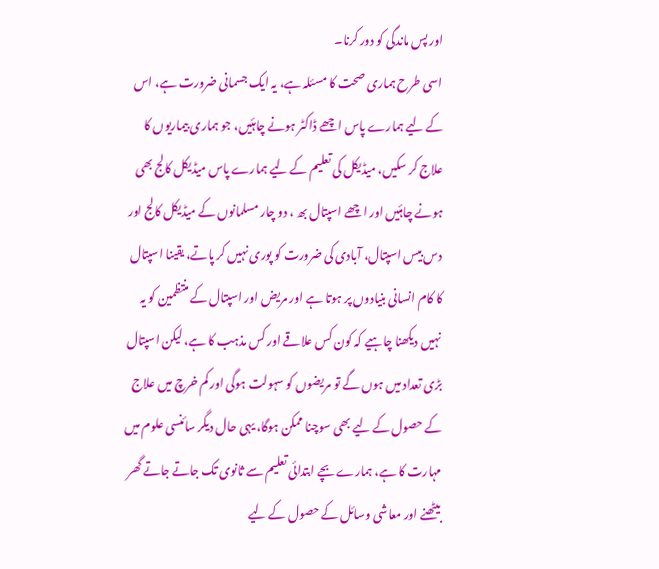اور پس ماندگی کو دور کرنا۔
اسی طرح ہماری صحت کا مسئلہ ہے، یہ ایک جسمانی ضرورت ہے، اس کے لیے ہمارے پاس اچھے ڈاکٹر ہونے چاہئیں، جو ہماری بیماریوں کا علاج کر سکیں، میڈیکل کی تعلیم کے لیے ہمارے پاس میڈیکل کالج بھی ہونے چاہئیں اور اچھے اسپتال بھ ، دو چار مسلمانوں کے میڈیکل کالج اور دس بیس اسپتال، آبادی کی ضرورت کو پوری نہیں کر پاتے، یقینا اسپتال کا کام انسانی بنیادوں پر ہوتا ہے اور مریض اور اسپتال کے منتظمین کو یہ نہیں دیکھنا چاہیے کہ کون کس علاقے اور کس مذہب کا ہے، لیکن اسپتال بڑی تعداد میں ہوں گے تو مریضوں کو سہولت ہوگی اور کم خرچ میں علاج کے حصول کے لیے بھی سوچنا ممکن ہوگا، یہی حال دیگر سائنسی علوم میں مہارت کا ہے، ہمارے بچے ابتدائی تعلیم سے ثانوی تک جاتے جاتے گھر بیٹھنے اور معاشی وسائل کے حصول کے لیے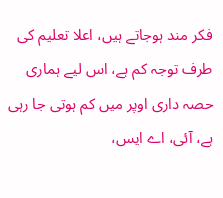فکر مند ہوجاتے ہیں، اعلا تعلیم کی طرف توجہ کم ہے، اس لیے ہماری حصہ داری اوپر میں کم ہوتی جا رہی ہے، آئی، اے ایس،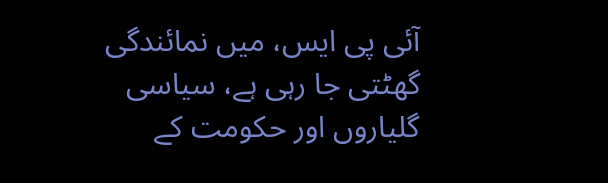آئی پی ایس، میں نمائندگی گھٹتی جا رہی ہے، سیاسی گلیاروں اور حکومت کے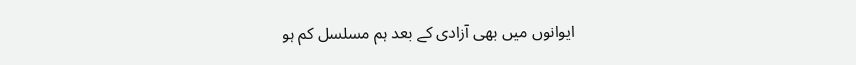ایوانوں میں بھی آزادی کے بعد ہم مسلسل کم ہو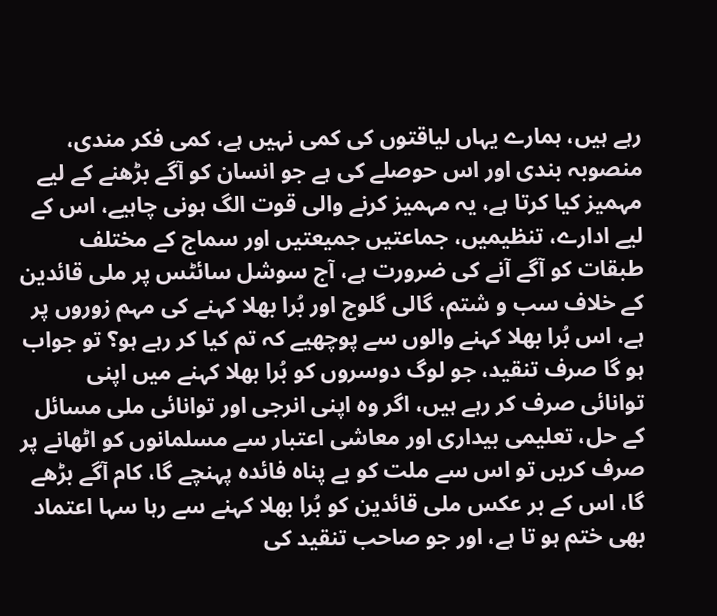رہے ہیں، ہمارے یہاں لیاقتوں کی کمی نہیں ہے، کمی فکر مندی، منصوبہ بندی اور اس حوصلے کی ہے جو انسان کو آگے بڑھنے کے لیے مہمیز کیا کرتا ہے، یہ مہمیز کرنے والی قوت الگ ہونی چاہیے، اس کے لیے ادارے، تنظیمیں، جماعتیں جمیعتیں اور سماج کے مختلف طبقات کو آگے آنے کی ضرورت ہے، آج سوشل سائٹس پر ملی قائدین کے خلاف سب و شتم، گالی گلوج اور بُرا بھلا کہنے کی مہم زوروں پر ہے، اس بُرا بھلا کہنے والوں سے پوچھیے کہ تم کیا کر رہے ہو؟ تو جواب ہو گا صرف تنقید، جو لوگ دوسروں کو بُرا بھلا کہنے میں اپنی توانائی صرف کر رہے ہیں، اگر وہ اپنی انرجی اور توانائی ملی مسائل کے حل، تعلیمی بیداری اور معاشی اعتبار سے مسلمانوں کو اٹھانے پر صرف کریں تو اس سے ملت کو بے پناہ فائدہ پہنچے گا، کام آگے بڑھے گا، اس کے بر عکس ملی قائدین کو بُرا بھلا کہنے سے رہا سہا اعتماد بھی ختم ہو تا ہے، اور جو صاحب تنقید کی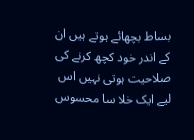بساط بچھائے ہوتے ہیں ان کے اندر خود کچھ کرنے کی صلاحیت ہوتی نہیں اس لیے ایک خلا سا محسوس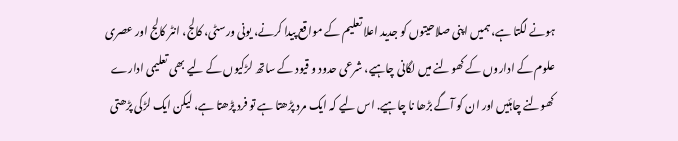ہونے لگتا ہے، ہمیں اپنی صلاحیتوں کو جدید اعلا تعلیم کے مواقع پیدا کرنے، یونی ورسٹی، کالج، انٹر کالج اور عصری علوم کے اداروں کے کھولنے میں لگانی چاہیے، شرعی حدود و قیود کے ساتھ لڑکیوں کے لیے بھی تعلیمی ادارے کھولنے چاہئیں اور ان کو آگے بڑھا نا چاہیے. اس لیے کہ ایک مرد پڑھتا ہے تو فرد پڑھتا ہے، لیکن ایک لڑکی پڑھتی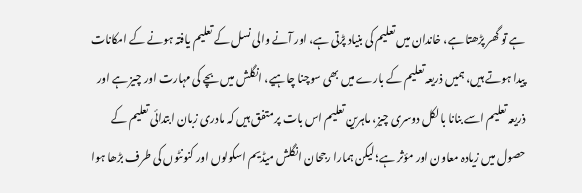ہے تو گھر پڑھتا ہے، خاندان میں تعلیم کی بنیاد پڑتی ہے، اور آنے والی نسل کے تعلیم یافتہ ہونے کے امکانات پیدا ہوتے ہیں، ہمیں ذریعہ تعلیم کے بارے میں بھی سوچنا چاہیے، انگلش میں بچے کی مہارت اور چیز ہے اور ذریعہ تعلیم اسے بنانا بالکل دوسری چیز، ماہرین تعلیم اس بات پر متفق ہیں کہ مادری زبان ابتدائی تعلیم کے حصول میں زیادہ معاون اور مؤثر ہے؛ لیکن ہمارا رجحان انگلش میڈیم اسکولوں اور کنونٹوں کی طرف بڑھا ہوا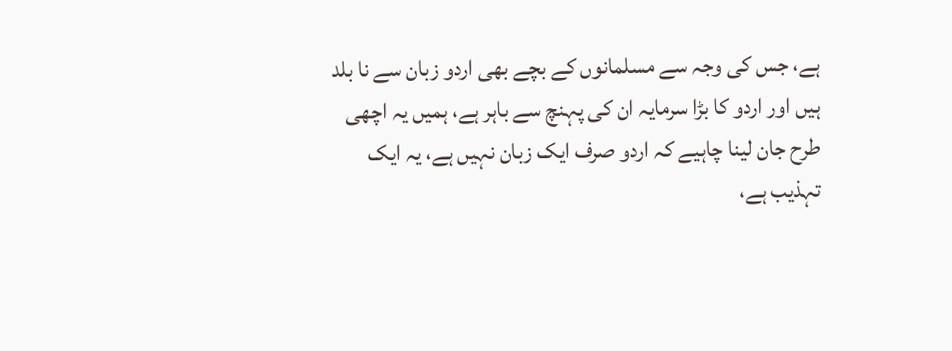ہے، جس کی وجہ سے مسلمانوں کے بچے بھی اردو زبان سے نا بلد ہیں اور اردو کا بڑا سرمایہ ان کی پہنچ سے باہر ہے، ہمیں یہ اچھی طرح جان لینا چاہیے کہ اردو صرف ایک زبان نہیں ہے، یہ ایک تہذیب ہے،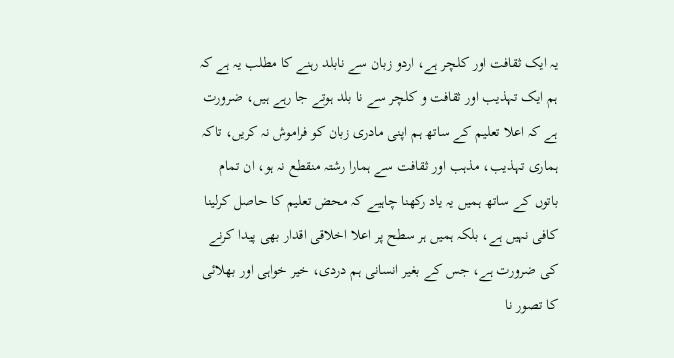یہ ایک ثقافت اور کلچر ہے، اردو زبان سے نابلد رہنے کا مطلب یہ ہے کہ ہم ایک تہذیب اور ثقافت و کلچر سے نا بلد ہوتے جا رہے ہیں، ضرورت ہے کہ اعلا تعلیم کے ساتھ ہم اپنی مادری زبان کو فراموش نہ کریں، تاکہ ہماری تہذیب، مذہب اور ثقافت سے ہمارا رشتہ منقطع نہ ہو، ان تمام باتوں کے ساتھ ہمیں یہ یاد رکھنا چاہیے کہ محض تعلیم کا حاصل کرلینا کافی نہیں ہے، بلکہ ہمیں ہر سطح پر اعلا اخلاقی اقدار بھی پیدا کرنے کی ضرورت ہے، جس کے بغیر انسانی ہم دردی، خیر خواہی اور بھلائی کا تصور نا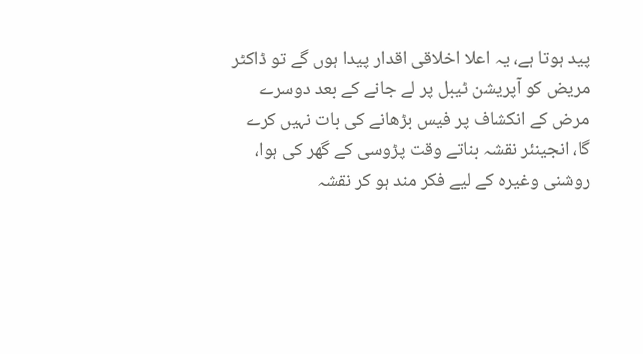پید ہوتا ہے، یہ اعلا اخلاقی اقدار پیدا ہوں گے تو ڈاکٹر مریض کو آپریشن ٹیبل پر لے جانے کے بعد دوسرے مرض کے انکشاف پر فیس بڑھانے کی بات نہیں کرے گا، انجینئر نقشہ بناتے وقت پڑوسی کے گھر کی ہوا، روشنی وغیرہ کے لیے فکر مند ہو کر نقشہ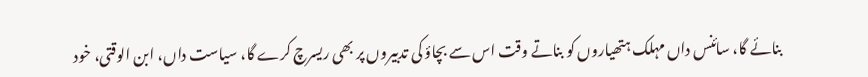بنائے گا، سائنس داں مہلک ہتھیاروں کو بناتے وقت اس سے بچاؤ کی تدبیروں پر بھی ریسرچ کرے گا، سیاست داں، ابن الوقتی، خود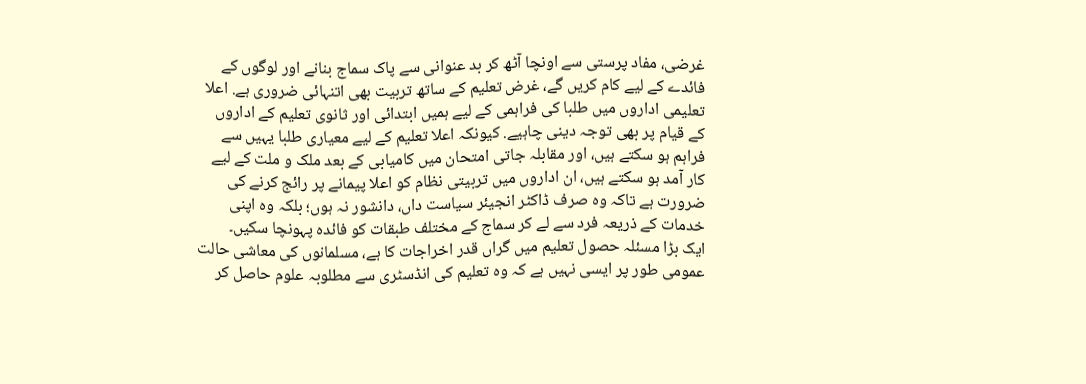غرضی، مفاد پرستی سے اونچا آٹھ کر بد عنوانی سے پاک سماج بنانے اور لوگوں کے فائدے کے لیے کام کریں گے، غرض تعلیم کے ساتھ تربیت بھی اتنہائی ضروری ہے. اعلا تعلیمی اداروں میں طلبا کی فراہمی کے لیے ہمیں ابتدائی اور ثانوی تعلیم کے اداروں کے قیام پر بھی توجہ دینی چاہیے. کیونکہ اعلا تعلیم کے لیے معیاری طلبا یہیں سے فراہم ہو سکتے ہیں، اور مقابلہ جاتی امتحان میں کامیابی کے بعد ملک و ملت کے لیے کار آمد ہو سکتے ہیں، ان اداروں میں تربیتی نظام کو اعلا پیمانے پر رائج کرنے کی ضرورت ہے تاکہ وہ صرف ڈاکٹر انجیئر سیاست داں، دانشور نہ ہوں؛ بلکہ وہ اپنی خدمات کے ذریعہ فرد سے لے کر سماج کے مختلف طبقات کو فائدہ پہونچا سکیں۔
ایک بڑا مسئلہ حصول تعلیم میں گراں قدر اخراجات کا ہے، مسلمانوں کی معاشی حالت عمومی طور پر ایسی نہیں ہے کہ وہ تعلیم کی انڈسٹری سے مطلوبہ علوم حاصل کر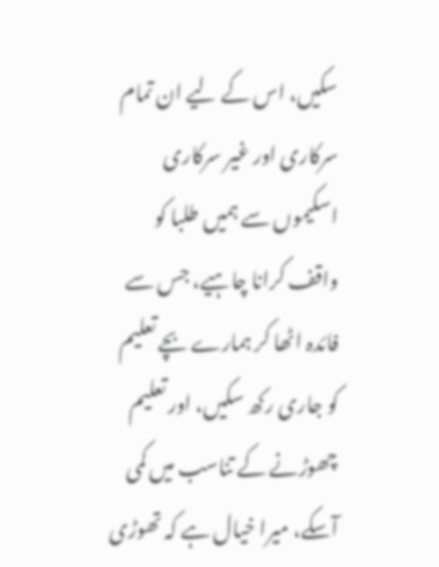سکیں، اس کے لیے ان تمام سرکاری اور غیر سرکاری اسکیموں سے ہمیں طلبا کو واقف کرانا چاہیے، جس سے فائدہ اٹھا کر ہمارے بچے تعلیم کو جاری رکھ سکیں، اور تعلیم چھوڑنے کے تناسب میں کمی آسکے، میرا خیال ہے کہ تھوڑی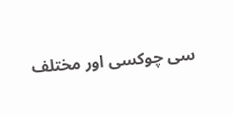سی چوکسی اور مختلف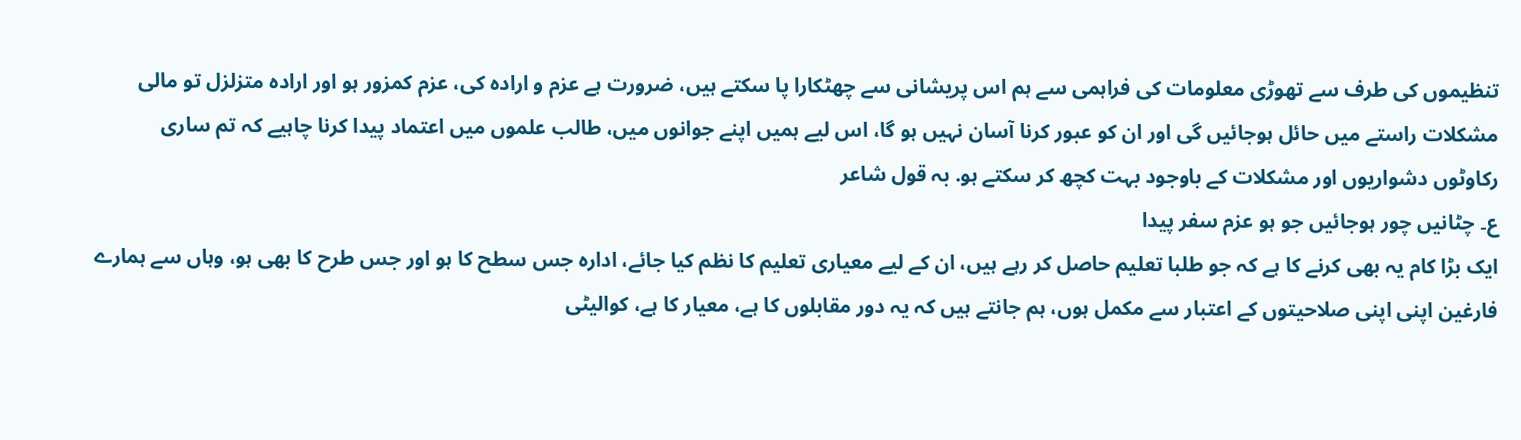تنظیموں کی طرف سے تھوڑی معلومات کی فراہمی سے ہم اس پریشانی سے چھٹکارا پا سکتے ہیں، ضرورت ہے عزم و ارادہ کی، عزم کمزور ہو اور ارادہ متزلزل تو مالی مشکلات راستے میں حائل ہوجائیں گی اور ان کو عبور کرنا آسان نہیں ہو گا، اس لیے ہمیں اپنے جوانوں میں، طالب علموں میں اعتماد پیدا کرنا چاہیے کہ تم ساری رکاوٹوں دشواریوں اور مشکلات کے باوجود بہت کچھ کر سکتے ہو. بہ قول شاعر
ع۔ چٹانیں چور ہوجائیں جو ہو عزم سفر پیدا
ایک بڑا کام یہ بھی کرنے کا ہے کہ جو طلبا تعلیم حاصل کر رہے ہیں، ان کے لیے معیاری تعلیم کا نظم کیا جائے، ادارہ جس سطح کا ہو اور جس طرح کا بھی ہو، وہاں سے ہمارے فارغین اپنی اپنی صلاحیتوں کے اعتبار سے مکمل ہوں، ہم جانتے ہیں کہ یہ دور مقابلوں کا ہے، معیار کا ہے، کوالیٹی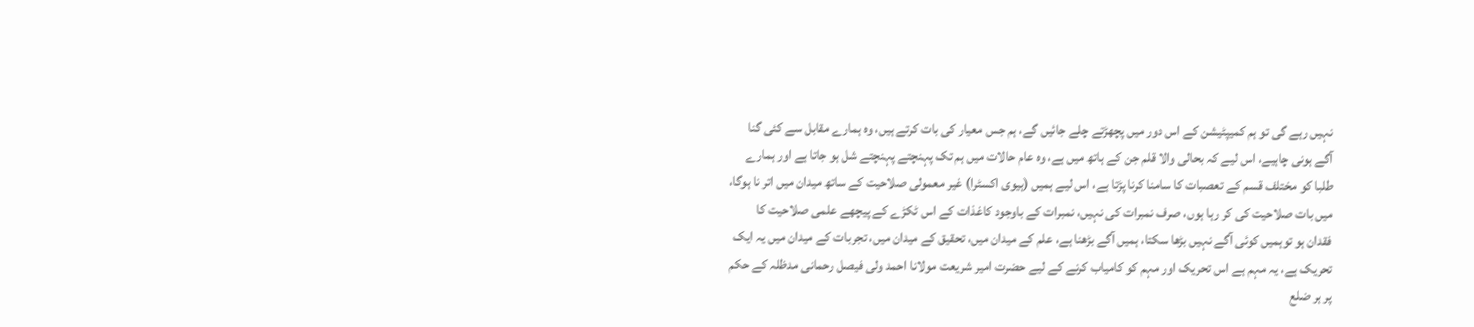نہیں رہے گی تو ہم کمیپٹیشن کے اس دور میں پچھڑتے چلے جائیں گے، ہم جس معیار کی بات کرتے ہیں، وہ ہمارے مقابل سے کئی گنا آگے ہونی چاہیے، اس لیے کہ بحالی والا قلم جن کے ہاتھ میں ہے، وہ عام حالات میں ہم تک پہنچتے پہنچتے شل ہو جاتا ہے اور ہمارے طلبا کو مختلف قسم کے تعصبات کا سامنا کرنا پڑتا ہے، اس لیے ہمیں (ہیوی اکسٹرا) غیر معمولی صلاحیت کے ساتھ میدان میں اتر نا ہوگا، میں بات صلاحیت کی کر رہا ہوں، صرف نمبرات کی نہیں، نمبرات کے باوجود کاغذات کے اس ٹکڑے کے پیچھے علمی صلاحیت کا فقدان ہو توہمیں کوئی آگے نہیں بڑھا سکتا، ہمیں آگے بڑھنا ہے، علم کے میدان میں، تحقیق کے میدان میں، تجربات کے میدان میں یہ ایک تحریک ہے، یہ مہم ہے اس تحریک اور مہم کو کامیاب کرنے کے لیے حضرت امیر شریعت مولانا احمد ولی فیصل رحمانی مدظلہ کے حکم پر ہر ضلع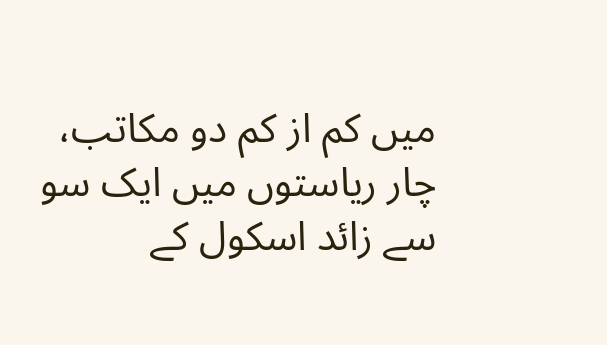میں کم از کم دو مکاتب، چار ریاستوں میں ایک سو سے زائد اسکول کے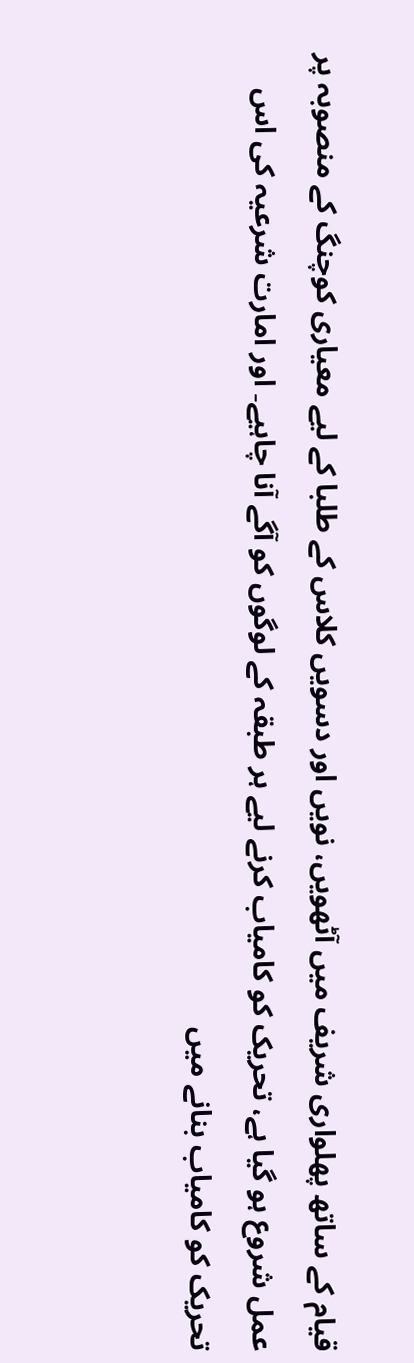قیام کے ساتھ پھلواری شریف میں آٹھویں، نویں اور دسویں کلاس کے طلبا کے لیے معیاری کوچنگ کے منصوبہ پر عمل شروع ہو گیا ہے، تحریک کو کامیاب کرنے لیے ہر طبقہ کے لوگوں کو آگے آنا چاہیے۔ اور امارت شرعیہ کی اس تحریک کو کامیاب بنانے میں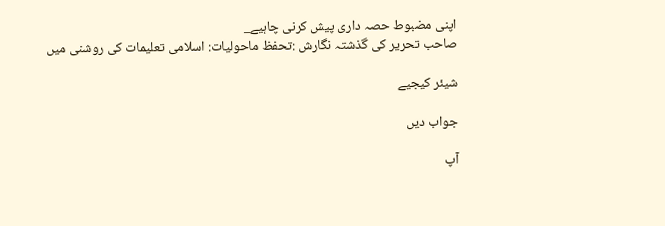اپنی مضبوط حصہ داری پیش کرنی چاہیے_
صاحب تحریر کی گذشتہ نگارش :تحفظ ماحولیات: اسلامی تعلیمات کی روشنی میں

شیئر کیجیے

جواب دیں

آپ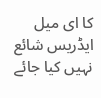کا ای میل ایڈریس شائع نہیں کیا جائے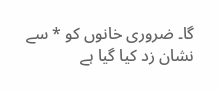گا۔ ضروری خانوں کو * سے نشان زد کیا گیا ہے